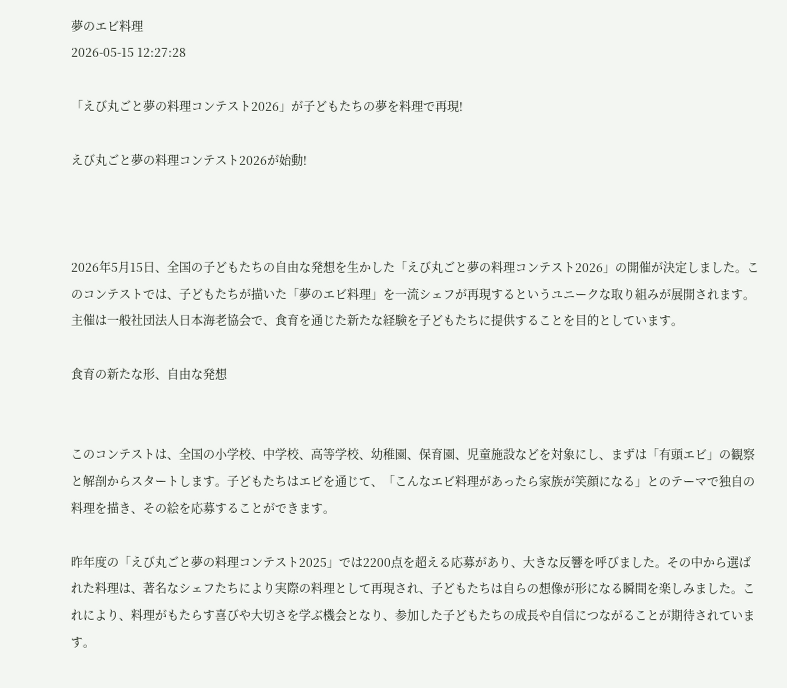夢のエビ料理
2026-05-15 12:27:28

「えび丸ごと夢の料理コンテスト2026」が子どもたちの夢を料理で再現!

えび丸ごと夢の料理コンテスト2026が始動!



2026年5月15日、全国の子どもたちの自由な発想を生かした「えび丸ごと夢の料理コンテスト2026」の開催が決定しました。このコンテストでは、子どもたちが描いた「夢のエビ料理」を一流シェフが再現するというユニークな取り組みが展開されます。主催は一般社団法人日本海老協会で、食育を通じた新たな経験を子どもたちに提供することを目的としています。

食育の新たな形、自由な発想


このコンテストは、全国の小学校、中学校、高等学校、幼稚園、保育園、児童施設などを対象にし、まずは「有頭エビ」の観察と解剖からスタートします。子どもたちはエビを通じて、「こんなエビ料理があったら家族が笑顔になる」とのテーマで独自の料理を描き、その絵を応募することができます。

昨年度の「えび丸ごと夢の料理コンテスト2025」では2200点を超える応募があり、大きな反響を呼びました。その中から選ばれた料理は、著名なシェフたちにより実際の料理として再現され、子どもたちは自らの想像が形になる瞬間を楽しみました。これにより、料理がもたらす喜びや大切さを学ぶ機会となり、参加した子どもたちの成長や自信につながることが期待されています。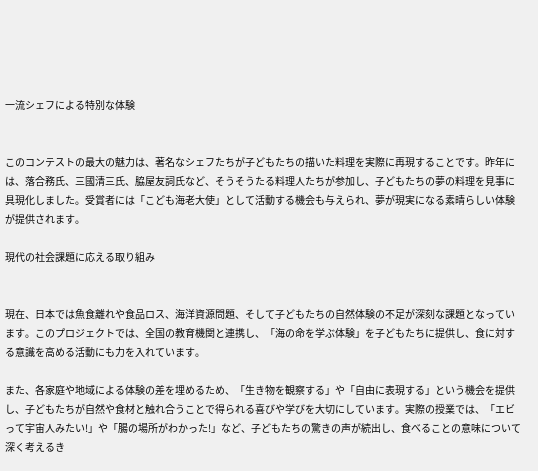一流シェフによる特別な体験


このコンテストの最大の魅力は、著名なシェフたちが子どもたちの描いた料理を実際に再現することです。昨年には、落合務氏、三國清三氏、脇屋友詞氏など、そうそうたる料理人たちが参加し、子どもたちの夢の料理を見事に具現化しました。受賞者には「こども海老大使」として活動する機会も与えられ、夢が現実になる素晴らしい体験が提供されます。

現代の社会課題に応える取り組み


現在、日本では魚食離れや食品ロス、海洋資源問題、そして子どもたちの自然体験の不足が深刻な課題となっています。このプロジェクトでは、全国の教育機関と連携し、「海の命を学ぶ体験」を子どもたちに提供し、食に対する意識を高める活動にも力を入れています。

また、各家庭や地域による体験の差を埋めるため、「生き物を観察する」や「自由に表現する」という機会を提供し、子どもたちが自然や食材と触れ合うことで得られる喜びや学びを大切にしています。実際の授業では、「エビって宇宙人みたい!」や「腸の場所がわかった!」など、子どもたちの驚きの声が続出し、食べることの意味について深く考えるき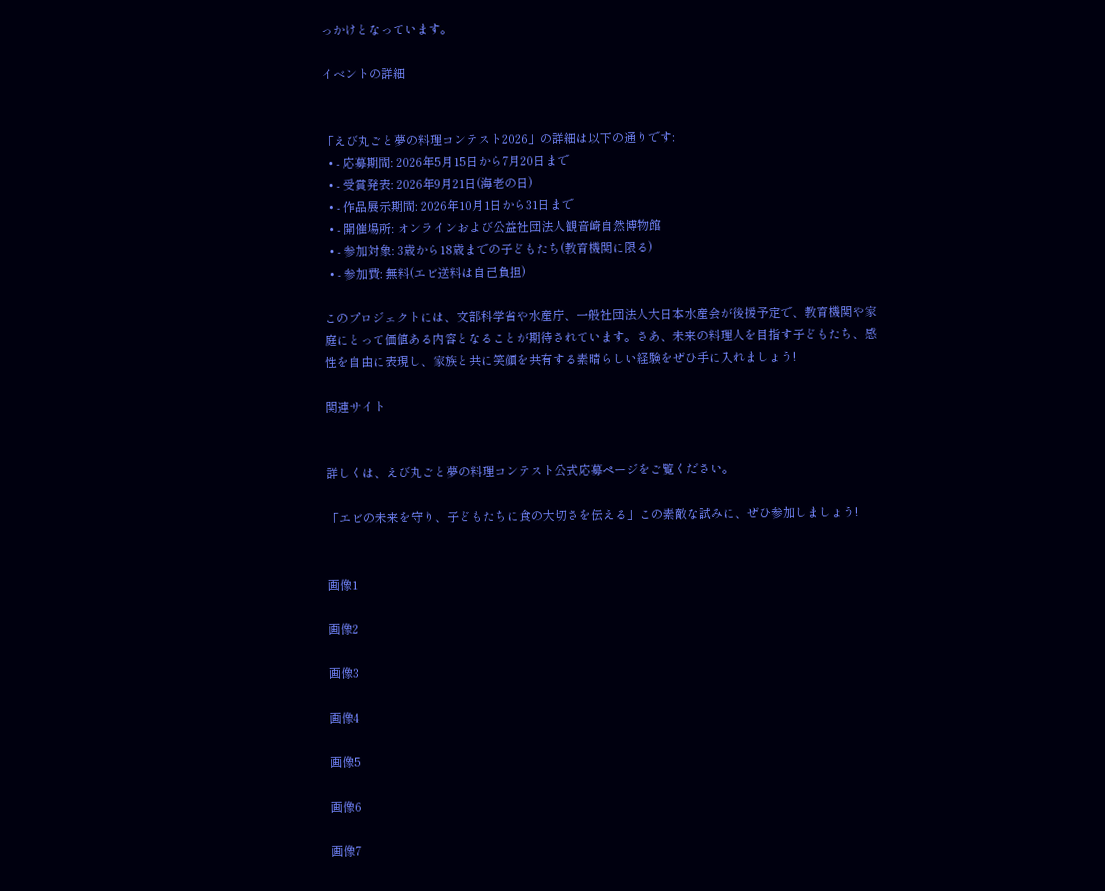っかけとなっています。

イベントの詳細


「えび丸ごと夢の料理コンテスト2026」の詳細は以下の通りです:
  • - 応募期間: 2026年5月15日から7月20日まで
  • - 受賞発表: 2026年9月21日(海老の日)
  • - 作品展示期間: 2026年10月1日から31日まで
  • - 開催場所: オンラインおよび公益社団法人観音崎自然博物館
  • - 参加対象: 3歳から18歳までの子どもたち(教育機関に限る)
  • - 参加費: 無料(エビ送料は自己負担)

このプロジェクトには、文部科学省や水産庁、一般社団法人大日本水産会が後援予定で、教育機関や家庭にとって価値ある内容となることが期待されています。さあ、未来の料理人を目指す子どもたち、感性を自由に表現し、家族と共に笑顔を共有する素晴らしい経験をぜひ手に入れましょう!

関連サイト


詳しくは、えび丸ごと夢の料理コンテスト公式応募ページをご覧ください。

「エビの未来を守り、子どもたちに食の大切さを伝える」この素敵な試みに、ぜひ参加しましょう!


画像1

画像2

画像3

画像4

画像5

画像6

画像7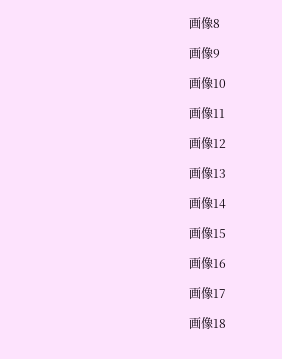画像8

画像9

画像10

画像11

画像12

画像13

画像14

画像15

画像16

画像17

画像18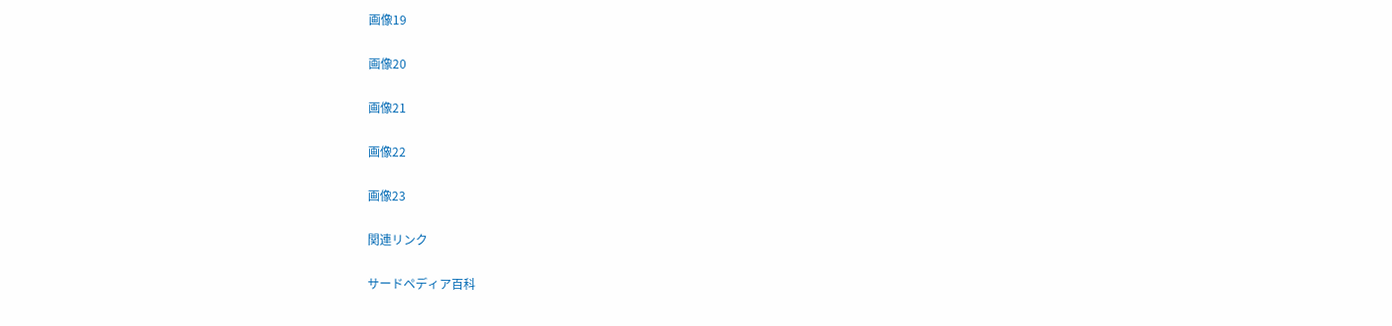画像19

画像20

画像21

画像22

画像23

関連リンク

サードペディア百科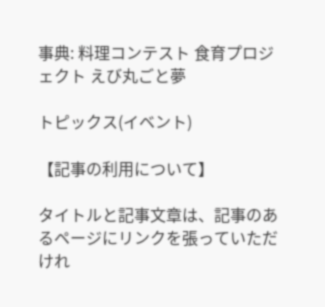事典: 料理コンテスト 食育プロジェクト えび丸ごと夢

トピックス(イベント)

【記事の利用について】

タイトルと記事文章は、記事のあるページにリンクを張っていただけれ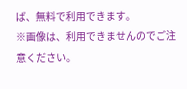ば、無料で利用できます。
※画像は、利用できませんのでご注意ください。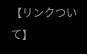【リンクついて】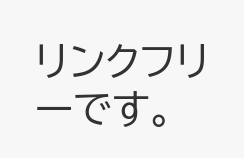リンクフリーです。